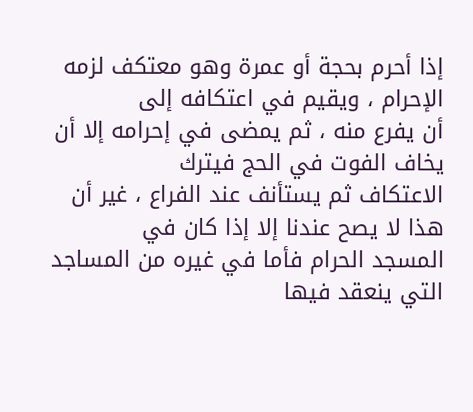إذا أحرم بحجة أو عمرة وهو معتكف لزمه الإحرام ، ويقيم في اعتكافه إلى
أن يفرع منه ، ثم يمضى في إحرامه إلا أن يخاف الفوت في الحج فيترك
الاعتكاف ثم يستأنف عند الفراع ، غير أن هذا لا يصح عندنا إلا إذا كان في
المسجد الحرام فأما في غيره من المساجد التي ينعقد فيها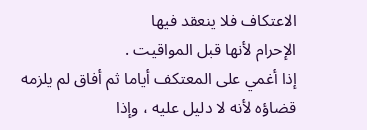الاعتكاف فلا ينعقد فيها
الإحرام لأنها قبل المواقيت .
إذا أغمي على المعتكف أياما ثم أفاق لم يلزمه قضاؤه لأنه لا دليل عليه ، وإذا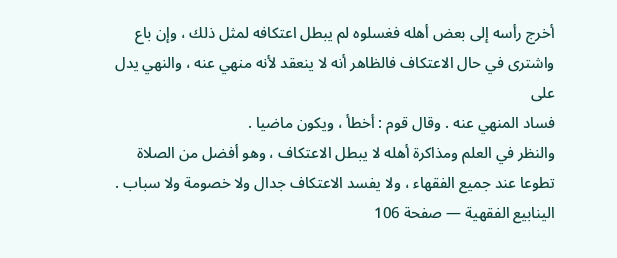أخرج رأسه إلى بعض أهله فغسلوه لم يبطل اعتكافه لمثل ذلك ، وإن باع
واشترى في حال الاعتكاف فالظاهر أنه لا ينعقد لأنه منهي عنه ، والنهي يدل على
فساد المنهي عنه . وقال قوم : أخطأ ، ويكون ماضيا .
والنظر في العلم ومذاكرة أهله لا يبطل الاعتكاف ، وهو أفضل من الصلاة
تطوعا عند جميع الفقهاء ، ولا يفسد الاعتكاف جدال ولا خصومة ولا سباب .
الينابيع الفقهية — صفحة 106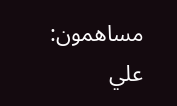مساهمون: علي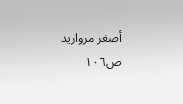أصغر مرواريد
ص١٠٦